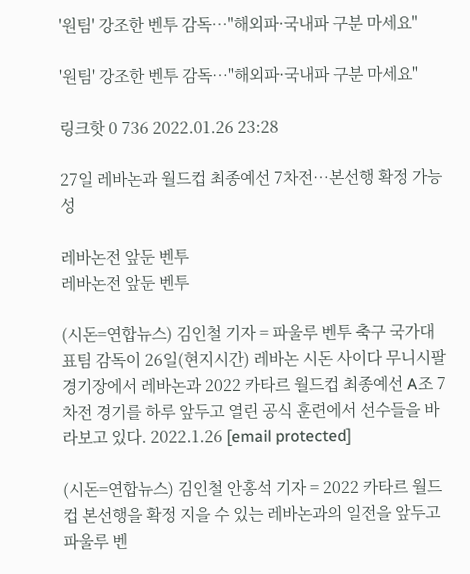'원팀' 강조한 벤투 감독…"해외파·국내파 구분 마세요"

'원팀' 강조한 벤투 감독…"해외파·국내파 구분 마세요"

링크핫 0 736 2022.01.26 23:28

27일 레바논과 월드컵 최종예선 7차전…본선행 확정 가능성

레바논전 앞둔 벤투
레바논전 앞둔 벤투

(시돈=연합뉴스) 김인철 기자 = 파울루 벤투 축구 국가대표팀 감독이 26일(현지시간) 레바논 시돈 사이다 무니시팔 경기장에서 레바논과 2022 카타르 월드컵 최종예선 A조 7차전 경기를 하루 앞두고 열린 공식 훈련에서 선수들을 바라보고 있다. 2022.1.26 [email protected]

(시돈=연합뉴스) 김인철 안홍석 기자 = 2022 카타르 월드컵 본선행을 확정 지을 수 있는 레바논과의 일전을 앞두고 파울루 벤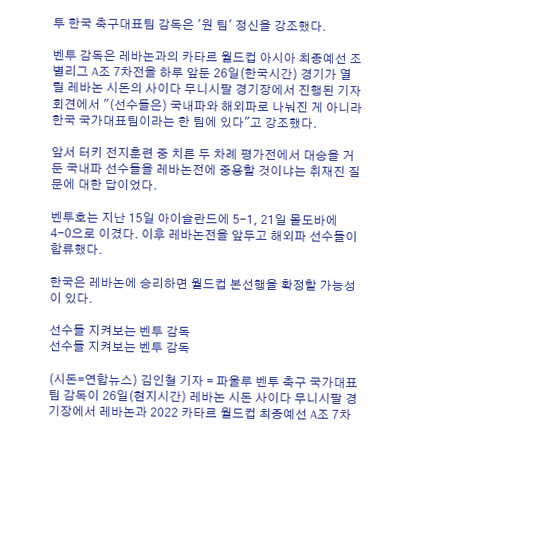투 한국 축구대표팀 감독은 '원 팀' 정신을 강조했다.

벤투 감독은 레바논과의 카타르 월드컵 아시아 최종예선 조별리그 A조 7차전을 하루 앞둔 26일(한국시간) 경기가 열릴 레바논 시돈의 사이다 무니시팔 경기장에서 진행된 기자회견에서 "(선수들은) 국내파와 해외파로 나눠진 게 아니라 한국 국가대표팀이라는 한 팀에 있다"고 강조했다.

앞서 터키 전지훈련 중 치른 두 차례 평가전에서 대승을 거둔 국내파 선수들을 레바논전에 중용할 것이냐는 취재진 질문에 대한 답이었다.

벤투호는 지난 15일 아이슬란드에 5-1, 21일 몰도바에 4-0으로 이겼다. 이후 레바논전을 앞두고 해외파 선수들이 합류했다.

한국은 레바논에 승리하면 월드컵 본선행을 확정할 가능성이 있다.

선수들 지켜보는 벤투 감독
선수들 지켜보는 벤투 감독

(시돈=연합뉴스) 김인철 기자 = 파울루 벤투 축구 국가대표팀 감독이 26일(현지시간) 레바논 시돈 사이다 무니시팔 경기장에서 레바논과 2022 카타르 월드컵 최종예선 A조 7차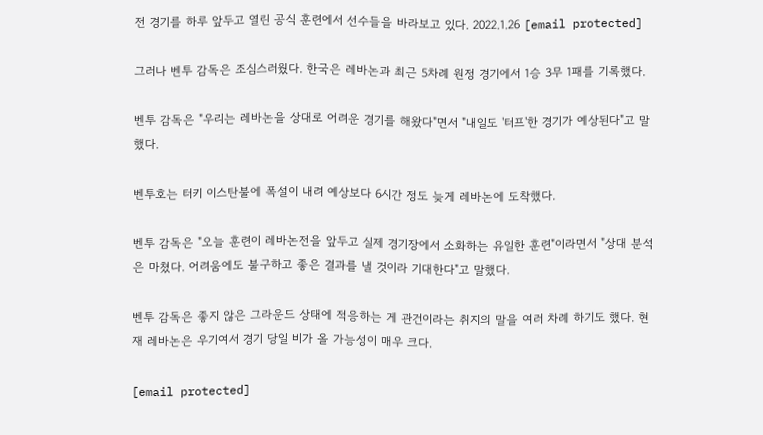전 경기를 하루 앞두고 열린 공식 훈련에서 선수들을 바라보고 있다. 2022.1.26 [email protected]

그러나 벤투 감독은 조심스러웠다. 한국은 레바논과 최근 5차례 원정 경기에서 1승 3무 1패를 기록했다.

벤투 감독은 "우리는 레바논을 상대로 어려운 경기를 해왔다"면서 "내일도 '터프'한 경기가 예상된다"고 말했다.

벤투호는 터키 이스탄불에 폭설이 내려 예상보다 6시간 정도 늦게 레바논에 도착했다.

벤투 감독은 "오늘 훈련이 레바논전을 앞두고 실제 경기장에서 소화하는 유일한 훈련"이라면서 "상대 분석은 마쳤다. 어려움에도 불구하고 좋은 결과를 낼 것이라 기대한다"고 말했다.

벤투 감독은 좋지 않은 그라운드 상태에 적응하는 게 관건이라는 취지의 말을 여러 차례 하기도 했다. 현재 레바논은 우기여서 경기 당일 비가 올 가능성이 매우 크다.

[email protected]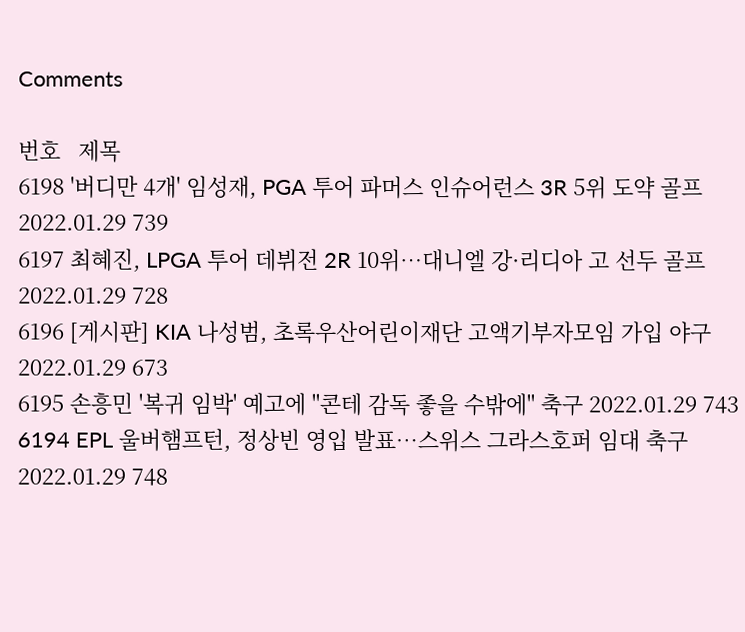Comments

번호   제목
6198 '버디만 4개' 임성재, PGA 투어 파머스 인슈어런스 3R 5위 도약 골프 2022.01.29 739
6197 최혜진, LPGA 투어 데뷔전 2R 10위…대니엘 강·리디아 고 선두 골프 2022.01.29 728
6196 [게시판] KIA 나성범, 초록우산어린이재단 고액기부자모임 가입 야구 2022.01.29 673
6195 손흥민 '복귀 임박' 예고에 "콘테 감독 좋을 수밖에" 축구 2022.01.29 743
6194 EPL 울버햄프턴, 정상빈 영입 발표…스위스 그라스호퍼 임대 축구 2022.01.29 748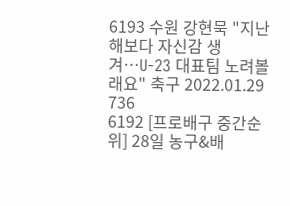6193 수원 강현묵 "지난해보다 자신감 생겨…U-23 대표팀 노려볼래요" 축구 2022.01.29 736
6192 [프로배구 중간순위] 28일 농구&배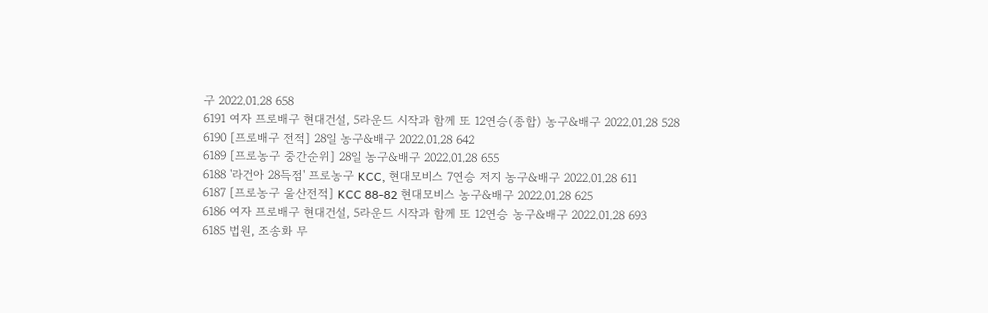구 2022.01.28 658
6191 여자 프로배구 현대건설, 5라운드 시작과 함께 또 12연승(종합) 농구&배구 2022.01.28 528
6190 [프로배구 전적] 28일 농구&배구 2022.01.28 642
6189 [프로농구 중간순위] 28일 농구&배구 2022.01.28 655
6188 '라건아 28득점' 프로농구 KCC, 현대모비스 7연승 저지 농구&배구 2022.01.28 611
6187 [프로농구 울산전적] KCC 88-82 현대모비스 농구&배구 2022.01.28 625
6186 여자 프로배구 현대건설, 5라운드 시작과 함께 또 12연승 농구&배구 2022.01.28 693
6185 법원, 조송화 무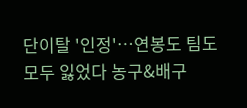단이탈 '인정'…연봉도 팀도 모두 잃었다 농구&배구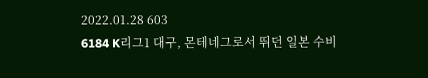2022.01.28 603
6184 K리그1 대구, 몬테네그로서 뛰던 일본 수비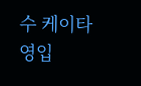수 케이타 영입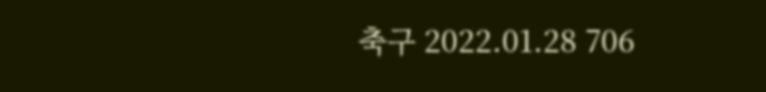축구 2022.01.28 706